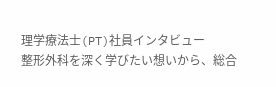理学療法士(PT)社員インタビュー
整形外科を深く学びたい想いから、総合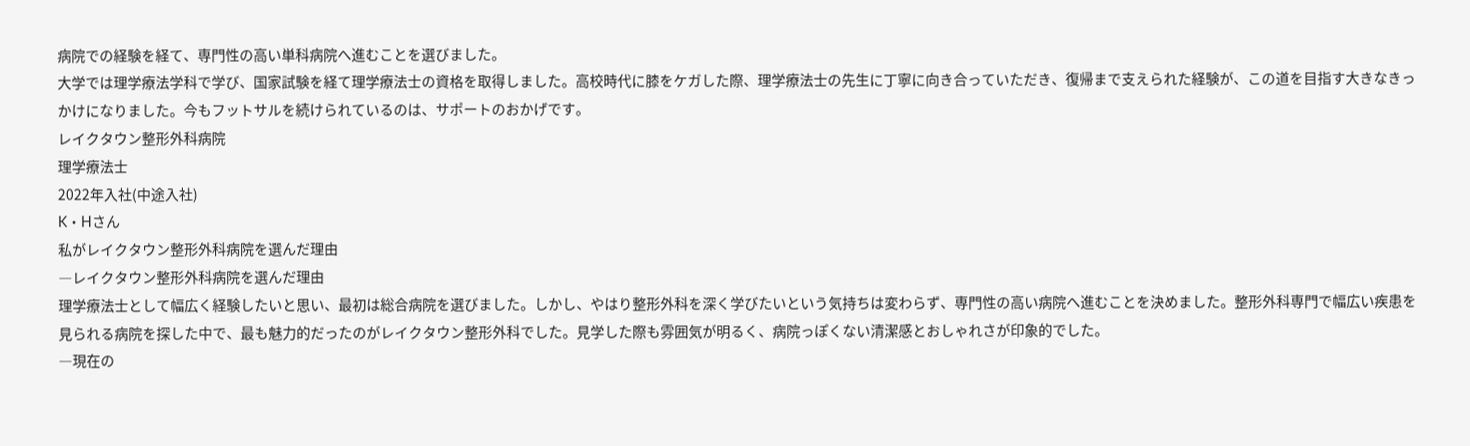病院での経験を経て、専門性の高い単科病院へ進むことを選びました。
大学では理学療法学科で学び、国家試験を経て理学療法士の資格を取得しました。高校時代に膝をケガした際、理学療法士の先生に丁寧に向き合っていただき、復帰まで支えられた経験が、この道を目指す大きなきっかけになりました。今もフットサルを続けられているのは、サポートのおかげです。
レイクタウン整形外科病院
理学療法士
2022年入社(中途入社)
K・Hさん
私がレイクタウン整形外科病院を選んだ理由
―レイクタウン整形外科病院を選んだ理由
理学療法士として幅広く経験したいと思い、最初は総合病院を選びました。しかし、やはり整形外科を深く学びたいという気持ちは変わらず、専門性の高い病院へ進むことを決めました。整形外科専門で幅広い疾患を見られる病院を探した中で、最も魅力的だったのがレイクタウン整形外科でした。見学した際も雰囲気が明るく、病院っぽくない清潔感とおしゃれさが印象的でした。
―現在の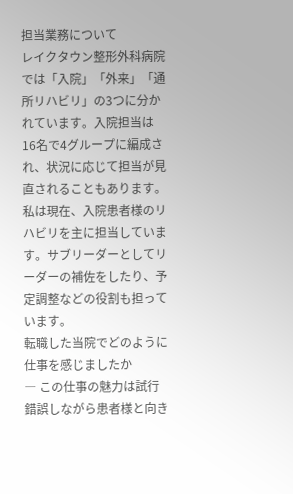担当業務について
レイクタウン整形外科病院では「入院」「外来」「通所リハビリ」の3つに分かれています。入院担当は16名で4グループに編成され、状況に応じて担当が見直されることもあります。私は現在、入院患者様のリハビリを主に担当しています。サブリーダーとしてリーダーの補佐をしたり、予定調整などの役割も担っています。
転職した当院でどのように仕事を感じましたか
― この仕事の魅力は試行錯誤しながら患者様と向き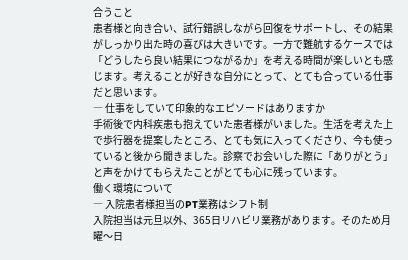合うこと
患者様と向き合い、試行錯誤しながら回復をサポートし、その結果がしっかり出た時の喜びは大きいです。一方で難航するケースでは「どうしたら良い結果につながるか」を考える時間が楽しいとも感じます。考えることが好きな自分にとって、とても合っている仕事だと思います。
― 仕事をしていて印象的なエピソードはありますか
手術後で内科疾患も抱えていた患者様がいました。生活を考えた上で歩行器を提案したところ、とても気に入ってくださり、今も使っていると後から聞きました。診察でお会いした際に「ありがとう」と声をかけてもらえたことがとても心に残っています。
働く環境について
― 入院患者様担当のPT業務はシフト制
入院担当は元旦以外、365日リハビリ業務があります。そのため月曜〜日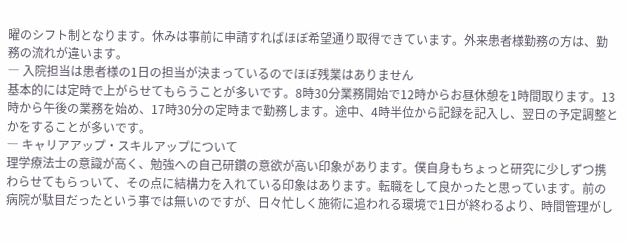曜のシフト制となります。休みは事前に申請すればほぼ希望通り取得できています。外来患者様勤務の方は、勤務の流れが違います。
― 入院担当は患者様の1日の担当が決まっているのでほぼ残業はありません
基本的には定時で上がらせてもらうことが多いです。8時30分業務開始で12時からお昼休憩を1時間取ります。13時から午後の業務を始め、17時30分の定時まで勤務します。途中、4時半位から記録を記入し、翌日の予定調整とかをすることが多いです。
― キャリアアップ・スキルアップについて
理学療法士の意識が高く、勉強への自己研鑽の意欲が高い印象があります。僕自身もちょっと研究に少しずつ携わらせてもらっいて、その点に結構力を入れている印象はあります。転職をして良かったと思っています。前の病院が駄目だったという事では無いのですが、日々忙しく施術に追われる環境で1日が終わるより、時間管理がし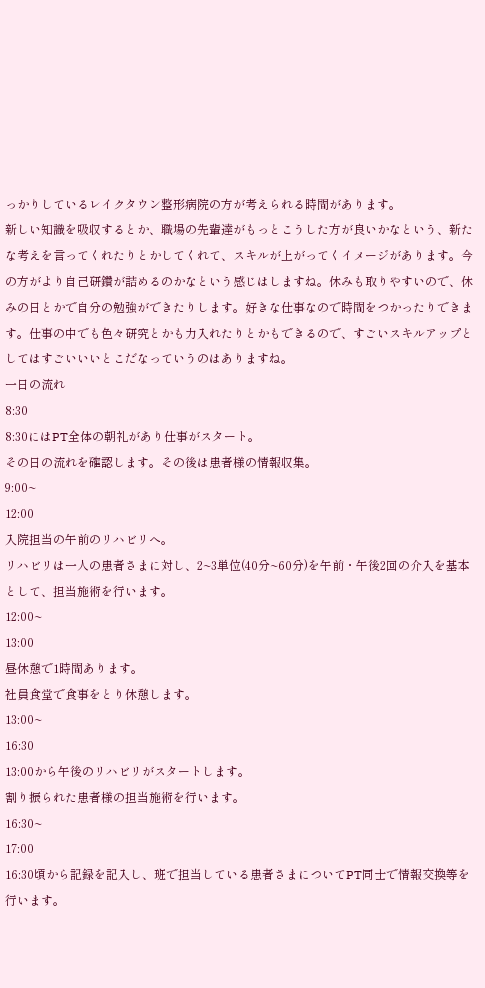っかりしているレイクタウン整形病院の方が考えられる時間があります。
新しい知識を吸収するとか、職場の先輩達がもっとこうした方が良いかなという、新たな考えを言ってくれたりとかしてくれて、スキルが上がってくイメージがあります。今の方がより自己研鑽が詰めるのかなという感じはしますね。休みも取りやすいので、休みの日とかで自分の勉強ができたりします。好きな仕事なので時間をつかったりできます。仕事の中でも色々研究とかも力入れたりとかもできるので、すごいスキルアップとしてはすごいいいとこだなっていうのはありますね。
一日の流れ
8:30
8:30にはPT全体の朝礼があり仕事がスタート。
その日の流れを確認します。その後は患者様の情報収集。
9:00~
12:00
入院担当の午前のリハビリへ。
リハビリは一人の患者さまに対し、2~3単位(40分~60分)を午前・午後2回の介入を基本として、担当施術を行います。
12:00~
13:00
昼休憩で1時間あります。
社員食堂で食事をとり休憩します。
13:00~
16:30
13:00から午後のリハビリがスタートします。
割り振られた患者様の担当施術を行います。
16:30~
17:00
16:30頃から記録を記入し、班で担当している患者さまについてPT同士で情報交換等を行います。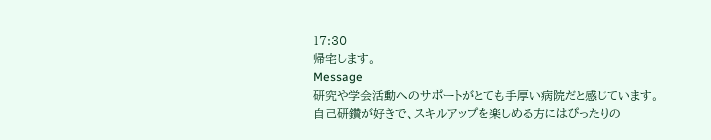17:30
帰宅します。
Message
研究や学会活動へのサポートがとても手厚い病院だと感じています。
自己研鑽が好きで、スキルアップを楽しめる方にはぴったりの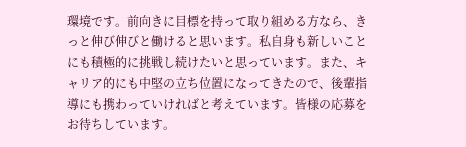環境です。前向きに目標を持って取り組める方なら、きっと伸び伸びと働けると思います。私自身も新しいことにも積極的に挑戦し続けたいと思っています。また、キャリア的にも中堅の立ち位置になってきたので、後輩指導にも携わっていければと考えています。皆様の応募をお待ちしています。